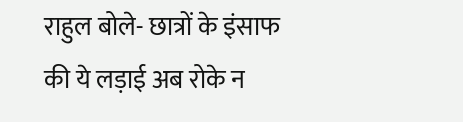राहुल बोले- छात्रों के इंसाफ की ये लड़ाई अब रोके न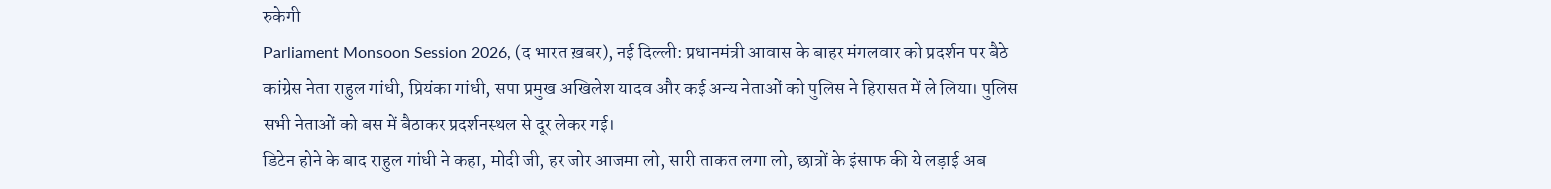रुकेगी
Parliament Monsoon Session 2026, (द भारत ख़बर), नई दिल्ली: प्रधानमंत्री आवास के बाहर मंगलवार को प्रदर्शन पर बैठे कांग्रेस नेता राहुल गांधी, प्रियंका गांधी, सपा प्रमुख अखिलेश यादव और कई अन्य नेताओं को पुलिस ने हिरासत में ले लिया। पुलिस सभी नेताओं को बस में बैठाकर प्रदर्शनस्थल से दूर लेकर गई।
डिटेन होने के बाद राहुल गांधी ने कहा, मोदी जी, हर जोर आजमा लो, सारी ताकत लगा लो, छात्रों के इंसाफ की ये लड़ाई अब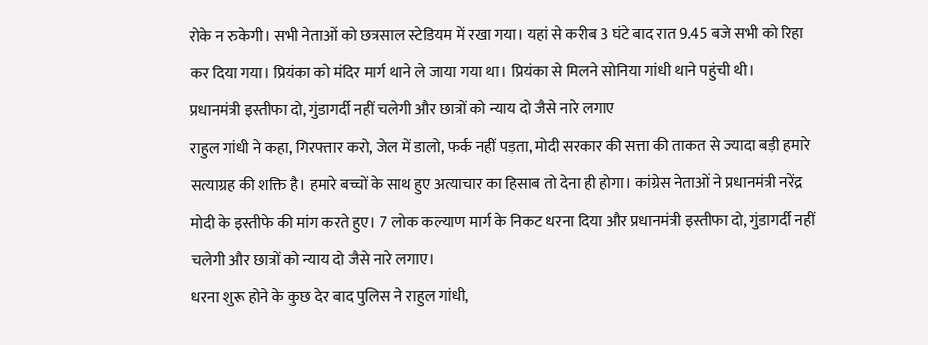रोके न रुकेगी। सभी नेताओं को छत्रसाल स्टेडियम में रखा गया। यहां से करीब 3 घंटे बाद रात 9.45 बजे सभी को रिहा कर दिया गया। प्रियंका को मंदिर मार्ग थाने ले जाया गया था। प्रियंका से मिलने सोनिया गांधी थाने पहुंची थी।
प्रधानमंत्री इस्तीफा दो, गुंडागर्दी नहीं चलेगी और छात्रों को न्याय दो जैसे नारे लगाए
राहुल गांधी ने कहा, गिरफ्तार करो, जेल में डालो, फर्क नहीं पड़ता, मोदी सरकार की सत्ता की ताकत से ज्यादा बड़ी हमारे सत्याग्रह की शक्ति है। हमारे बच्चों के साथ हुए अत्याचार का हिसाब तो देना ही होगा। कांग्रेस नेताओं ने प्रधानमंत्री नरेंद्र मोदी के इस्तीफे की मांग करते हुए। 7 लोक कल्याण मार्ग के निकट धरना दिया और प्रधानमंत्री इस्तीफा दो, गुंडागर्दी नहीं चलेगी और छात्रों को न्याय दो जैसे नारे लगाए।
धरना शुरू होने के कुछ देर बाद पुलिस ने राहुल गांधी,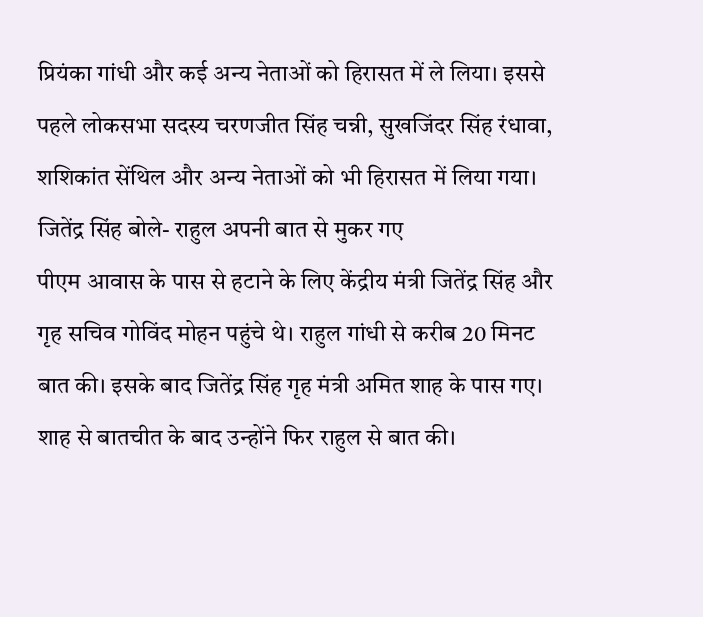प्रियंका गांधी और कई अन्य नेताओं को हिरासत में ले लिया। इससे पहले लोकसभा सदस्य चरणजीत सिंह चन्नी, सुखजिंदर सिंह रंधावा, शशिकांत सेंथिल और अन्य नेताओं को भी हिरासत में लिया गया।
जितेंद्र सिंह बोले- राहुल अपनी बात से मुकर गए
पीएम आवास के पास से हटाने के लिए केंद्रीय मंत्री जितेंद्र सिंह और गृह सचिव गोविंद मोहन पहुंचे थे। राहुल गांधी से करीब 20 मिनट बात की। इसके बाद जितेंद्र सिंह गृह मंत्री अमित शाह के पास गए। शाह से बातचीत के बाद उन्होंने फिर राहुल से बात की।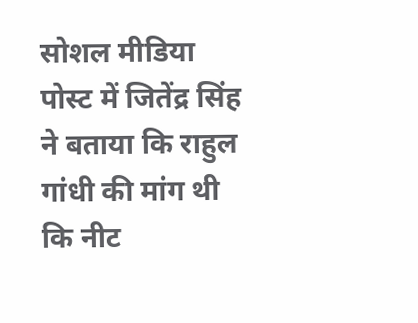सोशल मीडिया पोस्ट में जितेंद्र सिंह ने बताया कि राहुल गांधी की मांग थी कि नीट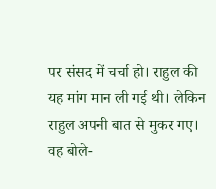पर संसद में चर्चा हो। राहुल की यह मांग मान ली गई थी। लेकिन राहुल अपनी बात से मुकर गए। वह बोले-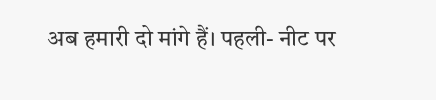अब हमारी दो मांगे हैं। पहली- नीट पर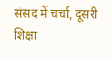संसद में चर्चा, दूसरी शिक्षा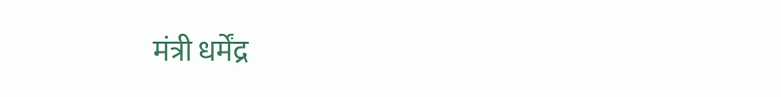मंत्री धर्मेंद्र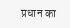प्रधान का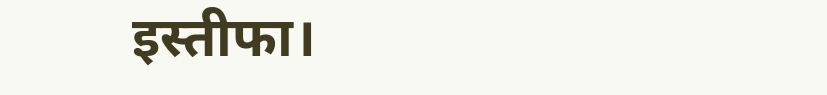इस्तीफा।